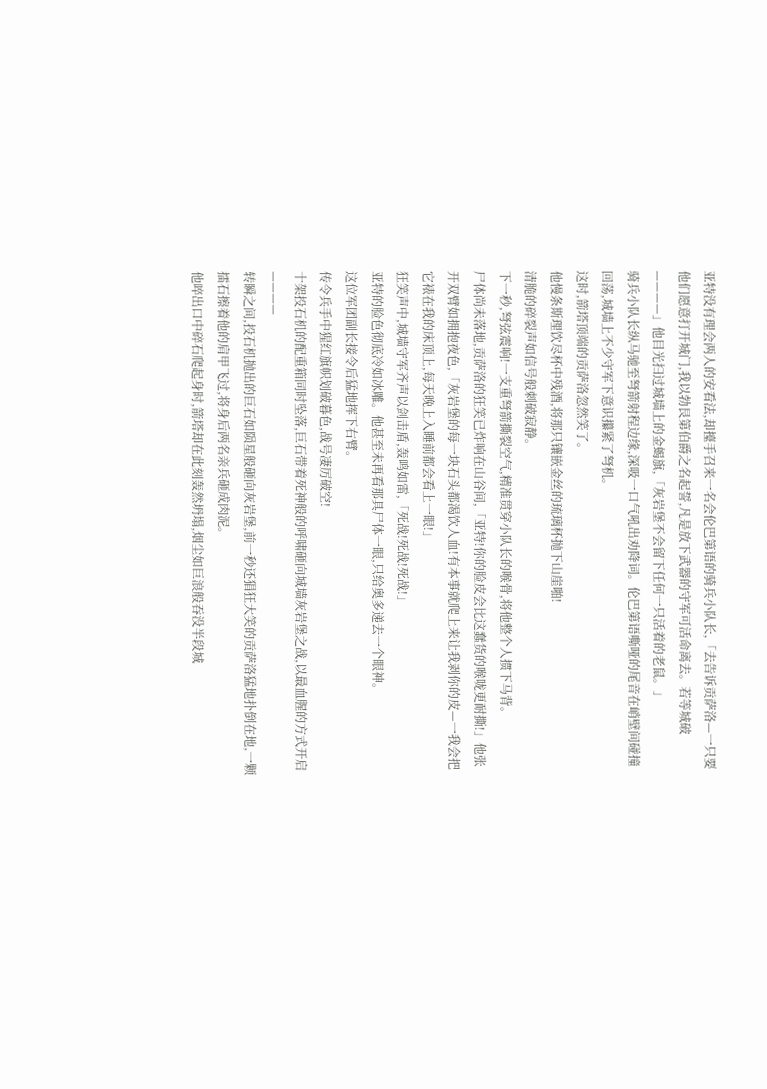亚特没有理会两人的安看法,却擡手召来一名会伦巴第语的骑兵小队长,「去告诉贡萨洛—一只要他们愿意打开城门,我以勃艮第伯爵之名起誓,凡是放下武器的守军可活命离去。若等城破————」他目光扫过城墙上的金蝎旗,「灰岩堡不会留下任何一只活着的老鼠。」
骑兵小队长纵马驰至弩箭射程边缘,深吸一口气吼出劝降词。伦巴第语嘶哑的尾音在峭壁间碰撞回荡,城墙上不少守军下意识攥紧了弩机。
这时,箭塔顶端的贡萨洛忽然笑了。
他慢条斯理饮尽杯中残酒,将那只镶嵌金丝的琉璃杯抛下山崖啪!
清脆的碎裂声如信号般刺破寂静。
下一秒,弩弦震响!一支重弩箭撕裂空气,精准贯穿小队长的喉骨,将他整个人掼下马背。
尸体尚未落地,贡萨洛的狂笑已炸响在山谷间,「亚特!你的脸皮会比这蠢货的喉咙更耐撕!」他张开双臂如拥抱夜色,「灰岩堡的每一块石头都渴饮人血!有本事就爬上来让我剥你的皮—一我会把它裱在我的床顶上,每天晚上入睡前都会看上一眼!」
狂笑声中,城墙守军齐声以剑击盾,轰鸣如雷,「死战!死战!死战!」
亚特的脸色彻底冷如冰雕。他甚至未再看那具尸体一眼,只给奥多递去一个眼神。
这位军团副长接令后猛地挥下右臂。
传令兵手中猩红旗帜划破暮色,战号凄厉破空!
十架投石机的配重箱同时坠落,巨石带着死神般的呼啸砸向城墙灰岩堡之战,以最血腥的方式开启————
转瞬之间,投石机抛出的巨石如陨星般砸向灰岩堡,前一秒还猖狂大笑的贡萨洛猛地扑倒在地,一颗擂石擦着他的肩甲飞过,将身后两名亲兵砸成肉泥。
他啐出口中碎石爬起身时,箭塔却在此刻轰然坍塌,烟尘如巨浪般吞没半段城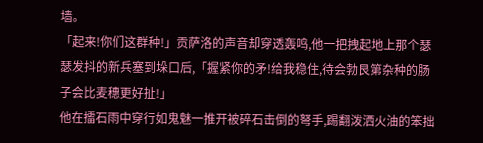墙。
「起来!你们这群种!」贡萨洛的声音却穿透轰鸣,他一把拽起地上那个瑟瑟发抖的新兵塞到垛口后,「握紧你的矛!给我稳住,待会勃艮第杂种的肠子会比麦穗更好扯!」
他在擂石雨中穿行如鬼魅一推开被碎石击倒的弩手,踢翻泼洒火油的笨拙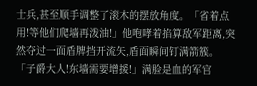士兵,甚至顺手调整了滚木的摆放角度。「省着点用!等他们爬墙再泼油!」他咆哮着掐算敌军距离,突然夺过一面盾牌挡开流矢,盾面瞬间钉满箭簇。
「子爵大人!东墙需要增援!」满脸是血的军官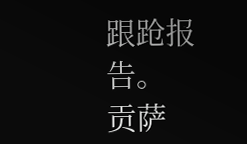跟跄报告。
贡萨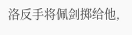洛反手将佩剑掷给他,